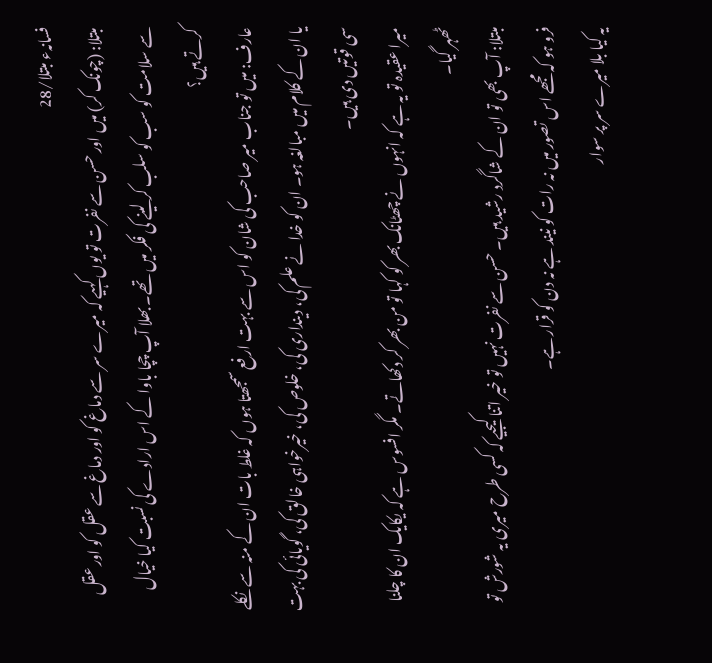فسانہء مبتلا/28
مبتلا: (چونک کر) میں اور حسن سے نفرت تو یوں کہیے کہ میرے سر سے دماغ کو اور دماغ سے عقل کو اور عقل سے سلامت کو سب کو سلب کر لینے کی فکر میں تھے۔ بھلا آپ چچا باوا کے اس ارادے کی نسبت کیا خیال کرتے ہیں؟
عارف: میں تو جناب میر صاحب کی شان کو اس سے بہت ارفع سمجھتا ہوں کہ غلط بات ان کے منہ سے نکلے یا ان کے کلام میں مبالغہ ہو۔ ان کو خدا نے علم کی، دینداری کی، خلوص کی، خیرخواہی خالق کی، گویائی کی بہت سی قوتیں دی ہیں۔
میرا عقیدہ تو یہ ہے کہ انہوں نے چھٹانک بھر کو کہا تو من بھر کر دکھاتے۔ مگر افسوس ہے کہ یکایک ان کا چلنا ٹھہر گیا۔
مبتلا: آپ بھی تو ان کے شاگرد رشید ہیں۔ حسن سے نفرت نہیں تو خیر اتنا کیجیے کہ کسی طرح میری یہ شورش تو فرو ہو کہ مجھے اس تصور میں نہ رات کو نیند ہے نہ دن کو قرار ہے۔
یہ کیا بلا میرے سر پر سوار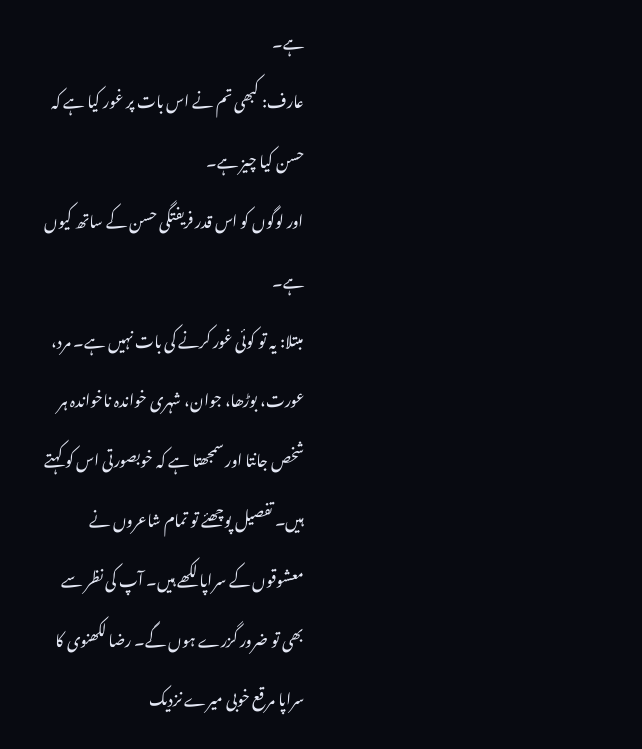ہے۔
عارف: کبھی تم نے اس بات پر غور کیا ہے کہ حسن کیا چیز ہے۔
اور لوگوں کو اس قدر فریفتگی حسن کے ساتھ کیوں ہے۔
مبتلا: یہ تو کوئی غور کرنے کی بات نہیں ہے۔ مرد، عورت، بوڑھا، جوان، شہری خواندہ ناخواندہ ہر شخص جانتا اور سمجھتا ہے کہ خوبصورتی اس کو کہتے ہیں۔ تفصیل پوچھئے تو تمام شاعروں نے معشوقوں کے سراپا لکھے ہیں۔ آپ کی نظر سے بھی تو ضرور گزرے ہوں گے۔ رضا لکھنوی کا سراپا مرقع خوبی میرے نزدیک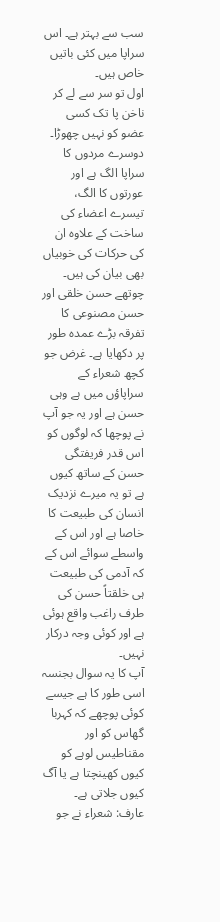سب سے بہتر ہے۔ اس سراپا میں کئی باتیں خاص ہیں۔
اول تو سر سے لے کر ناخن پا تک کسی عضو کو نہیں چھوڑا۔ دوسرے مردوں کا سراپا الگ ہے اور عورتوں کا الگ، تیسرے اعضاء کی ساخت کے علاوہ ان کی حرکات کی خوبیاں بھی بیان کی ہیں۔ چوتھے حسن خلقی اور حسن مصنوعی کا تفرقہ بڑے عمدہ طور پر دکھایا ہے۔ غرض جو کچھ شعراء کے سراپاؤں میں ہے وہی حسن ہے اور یہ جو آپ نے پوچھا کہ لوگوں کو اس قدر فریفتگی حسن کے ساتھ کیوں ہے تو یہ میرے نزدیک انسان کی طبیعت کا خاصا ہے اور اس کے واسطے سوائے اس کے کہ آدمی کی طبیعت ہی خلقتاً حسن کی طرف راغب واقع ہوئی ہے اور کوئی وجہ درکار نہیں۔
آپ کا یہ سوال بجنسہ اسی طور کا ہے جیسے کوئی پوچھے کہ کہربا گھاس کو اور مقناطیس لوہے کو کیوں کھینچتا ہے یا آگ کیوں جلاتی ہے۔
عارف: شعراء نے جو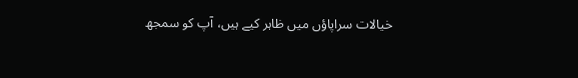خیالات سراپاؤں میں ظاہر کیے ہیں، آپ کو سمجھ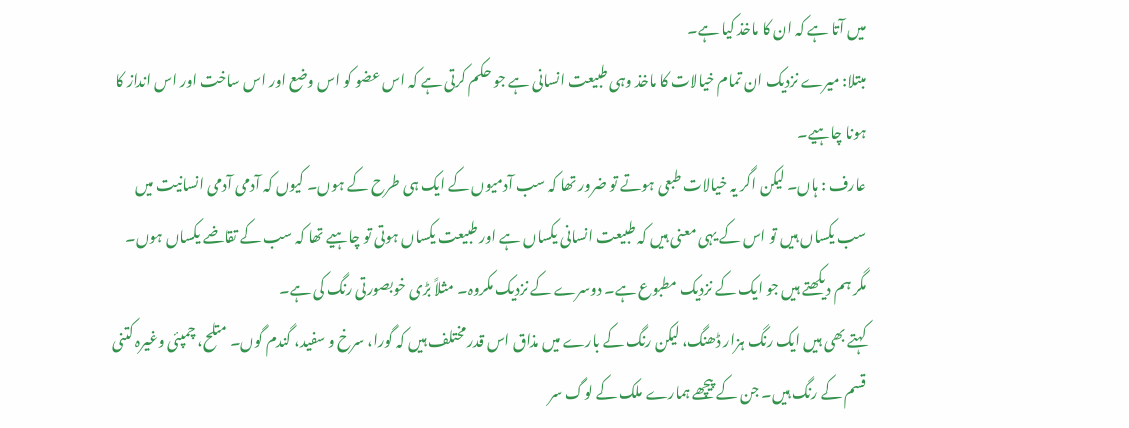میں آتا ہے کہ ان کا ماخذ کیا ہے۔
مبتلا: میرے نزدیک ان تمام خیالات کا ماخذ وہی طبیعت انسانی ہے جو حکم کرتی ہے کہ اس عضو کو اس وضع اور اس ساخت اور اس انداز کا ہونا چاہیے۔
عارف : ہاں۔ لیکن اگر یہ خیالات طبعی ہوتے تو ضرور تھا کہ سب آدمیوں کے ایک ہی طرح کے ہوں۔ کیوں کہ آدمی آدمی انسانیت میں سب یکساں ہیں تو اس کے یہی معنی ہیں کہ طبیعت انسانی یکساں ہے اور طبیعت یکساں ہوتی تو چاہیے تھا کہ سب کے تقاضے یکساں ہوں۔ مگر ہم دیکھتے ہیں جو ایک کے نزدیک مطبوع ہے۔ دوسرے کے نزدیک مکروہ۔ مثلاً بڑی خوبصورتی رنگ کی ہے۔
کہتے بھی ہیں ایک رنگ ہزار ڈھنگ، لیکن رنگ کے بارے میں مذاق اس قدر مختلف ہیں کہ گورا، سرخ و سفید، گندم گوں۔ متلح، چمپئی وغیرہ کتنی قسم کے رنگ ہیں۔ جن کے پیچھے ہمارے ملک کے لوگ سر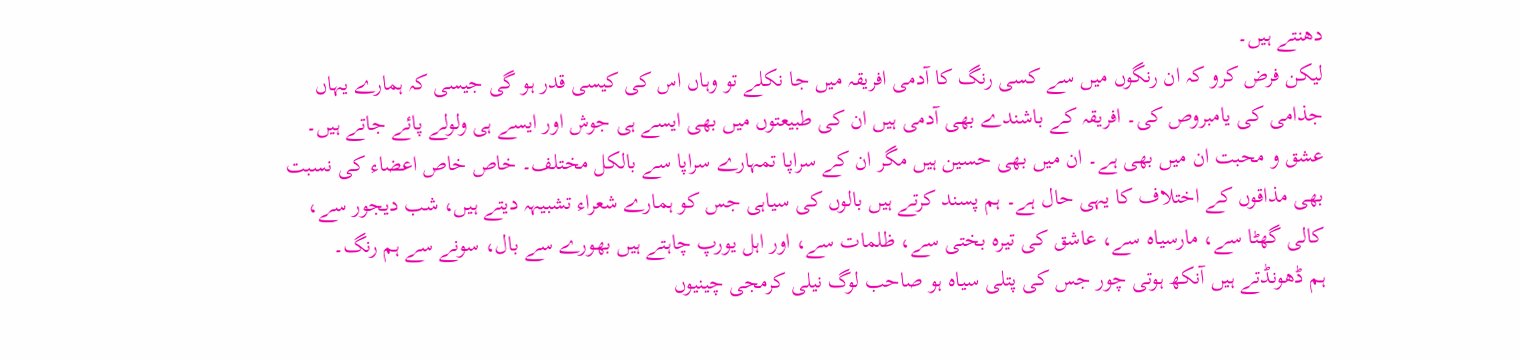دھنتے ہیں۔
لیکن فرض کرو کہ ان رنگوں میں سے کسی رنگ کا آدمی افریقہ میں جا نکلے تو وہاں اس کی کیسی قدر ہو گی جیسی کہ ہمارے یہاں جذامی کی یامبروص کی۔ افریقہ کے باشندے بھی آدمی ہیں ان کی طبیعتوں میں بھی ایسے ہی جوش اور ایسے ہی ولولے پائے جاتے ہیں۔
عشق و محبت ان میں بھی ہے۔ ان میں بھی حسین ہیں مگر ان کے سراپا تمہارے سراپا سے بالکل مختلف۔ خاص خاص اعضاء کی نسبت بھی مذاقوں کے اختلاف کا یہی حال ہے۔ ہم پسند کرتے ہیں بالوں کی سیاہی جس کو ہمارے شعراء تشبیہہ دیتے ہیں، شب دیجور سے، کالی گھٹا سے، مارسیاہ سے، عاشق کی تیرہ بختی سے، ظلمات سے، اور اہل یورپ چاہتے ہیں بھورے سے بال، سونے سے ہم رنگ۔
ہم ڈھونڈتے ہیں آنکھ ہوتی چور جس کی پتلی سیاہ ہو صاحب لوگ نیلی کرمجی چینیوں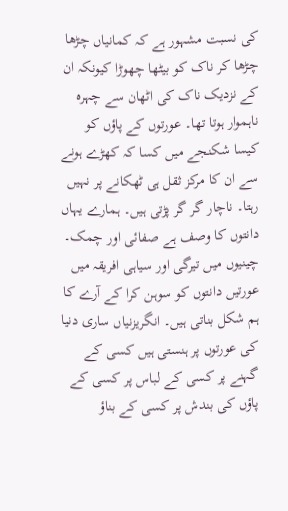کی نسبت مشہور ہے کہ کمانیاں چڑھا چڑھا کر ناک کو بیٹھا چھوڑا کیونکہ ان کے نزدیک ناک کی اٹھان سے چہرہ ناہموار ہوتا تھا۔ عورتوں کے پاؤں کو کیسا شکنجے میں کسا کہ کھڑے ہونے سے ان کا مرکز ثقل ہی ٹھکانے پر نہیں رہتا۔ ناچار گر گر پڑتی ہیں۔ ہمارے یہاں دانتوں کا وصف ہے صفائی اور چمک۔
چینیوں میں تیرگی اور سیاہی افریقہ میں عورتیں دانتوں کو سوہن کرا کے آرے کا ہم شکل بناتی ہیں۔ انگریزنیاں ساری دنیا کی عورتوں پر ہنستی ہیں کسی کے گہنے پر کسی کے لباس پر کسی کے پاؤں کی بندش پر کسی کے بناؤ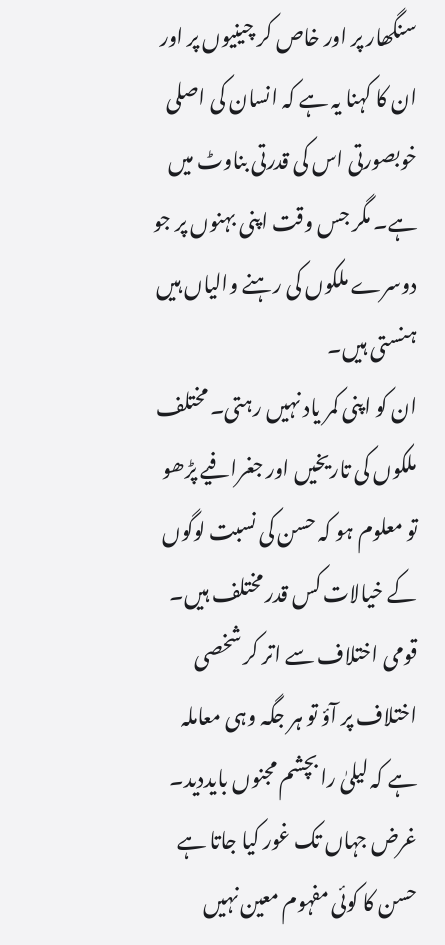سنگھار پر اور خاص کر چینیوں پر اور ان کا کہنا یہ ہے کہ انسان کی اصلی خوبصورتی اس کی قدرتی بناوٹ میں ہے۔ مگر جس وقت اپنی بہنوں پر جو دوسرے ملکوں کی رہنے والیاں ہیں ہنستی ہیں۔
ان کو اپنی کمر یاد نہیں رہتی۔ مختلف ملکوں کی تاریخیں اور جغرافیے پڑھو تو معلوم ہو کہ حسن کی نسبت لوگوں کے خیالات کس قدر مختلف ہیں۔ قومی اختلاف سے اتر کر شخصی اختلاف پر آؤ تو ہر جگہ وہی معاملہ ہے کہ لیلیٰ را بچشم مجنوں بایددید۔
غرض جہاں تک غور کیا جاتا ہے حسن کا کوئی مفہوم معین نہیں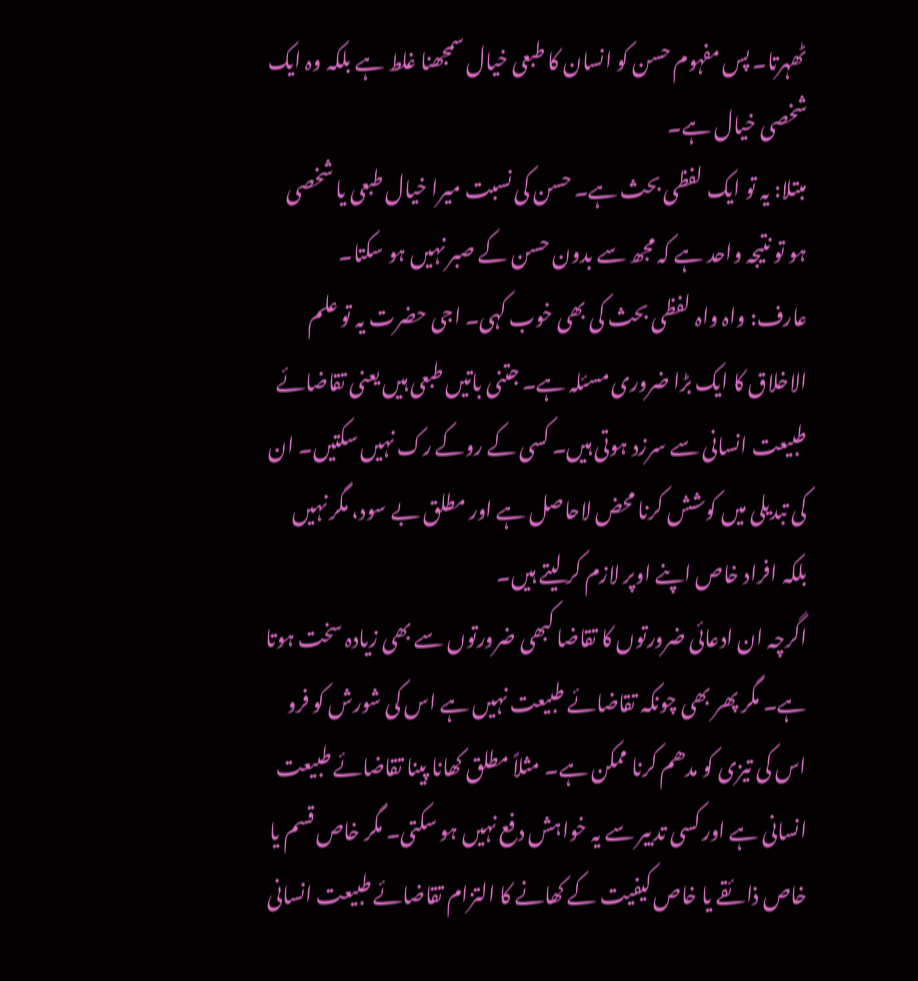ٹھہرتا۔ پس مفہوم حسن کو انسان کا طبعی خیال سمجھنا غلط ہے بلکہ وہ ایک شخصی خیال ہے۔
مبتلا: یہ تو ایک لفظی بحث ہے۔ حسن کی نسبت میرا خیال طبعی یا شخصی ہو تو نتیجہ واحد ہے کہ مجھ سے بدون حسن کے صبر نہیں ہو سکتا۔
عارف: واہ واہ لفظی بحث کی بھی خوب کہی۔ اجی حضرت یہ تو علم الاخلاق کا ایک بڑا ضروری مسئلہ ہے۔ جتنی باتیں طبعی ہیں یعنی تقاضائے طبیعت انسانی سے سرزد ہوتی ہیں۔ کسی کے روکے رک نہیں سکتیں۔ ان کی تبدیلی میں کوشش کرنا محض لاحاصل ہے اور مطلق بے سود، مگر نہیں بلکہ افراد خاص اپنے اوپر لازم کر لیتے ہیں۔
اگرچہ ان ادعائی ضرورتوں کا تقاضا کبھی ضرورتوں سے بھی زیادہ سخت ہوتا ہے۔ مگر پھر بھی چونکہ تقاضائے طبیعت نہیں ہے اس کی شورش کو فرو اس کی تیزی کو مدھم کرنا ممکن ہے۔ مثلاً مطلق کھانا پینا تقاضائے طبیعت انسانی ہے اور کسی تدبیر سے یہ خواہش دفع نہیں ہو سکتی۔ مگر خاص قسم یا خاص ذائقے یا خاص کیفیت کے کھانے کا التزام تقاضائے طبیعت انسانی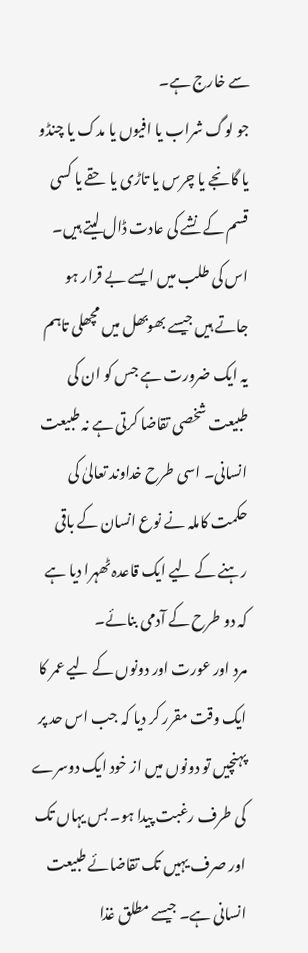سے خارج ہے۔
جو لوگ شراب یا افیوں یا مدک یا چنڈو یا گانجے یا چرس یا تاڑی یا حقے یا کسی قسم کے نشے کی عادت ڈال لیتے ہیں۔ اس کی طلب میں ایسے بے قرار ہو جاتے ہیں جیسے بھوبھل میں مچھلی تاہم یہ ایک ضرورت ہے جس کو ان کی طبیعت شخصی تقاضا کرتی ہے نہ طبیعت انسانی۔ اسی طرح خداوند تعالیٰ کی حکمت کاملہ نے نوع انسان کے باقی رہنے کے لیے ایک قاعدہ ٹھہرا دیا ہے کہ دو طرح کے آدمی بنائے۔
مرد اور عورت اور دونوں کے لیے عمر کا ایک وقت مقرر کر دیا کہ جب اس حد پر پہنچیں تو دونوں میں از خود ایک دوسرے کی طرف رغبت پیدا ہو۔ بس یہاں تک اور صرف یہیں تک تقاضائے طبیعت انسانی ہے۔ جیسے مطلق غذا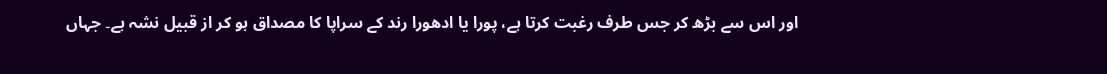اور اس سے بڑھ کر جس طرف رغبت کرتا ہے، پورا یا ادھورا رند کے سراپا کا مصداق ہو کر از قبیل نشہ ہے۔ جہاں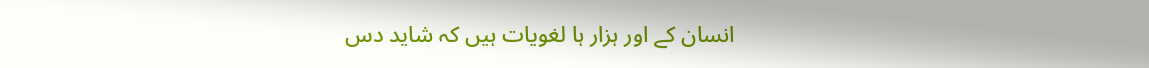انسان کے اور ہزار ہا لغویات ہیں کہ شاید دس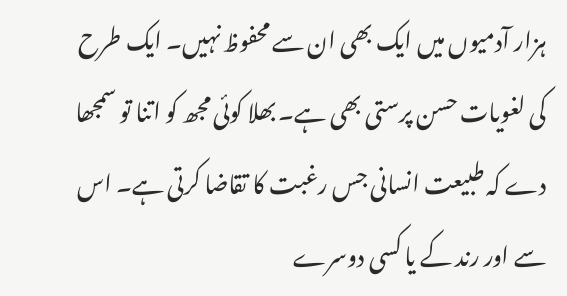ہزار آدمیوں میں ایک بھی ان سے محفوظ نہیں۔ ایک طرح کی لغویات حسن پرستی بھی ہے۔ بھلا کوئی مجھ کو اتنا تو سمجھا دے کہ طبیعت انسانی جس رغبت کا تقاضا کرتی ہے۔ اس سے اور رند کے یا کسی دوسرے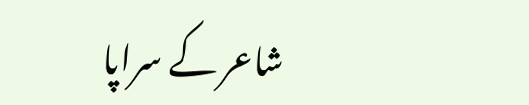شاعر کے سراپا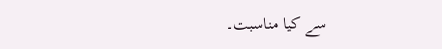سے کیا مناسبت۔